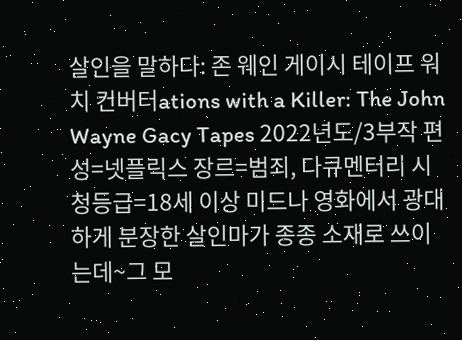살인을 말하다: 존 웨인 게이시 테이프 워치 컨버터ations with a Killer: The John Wayne Gacy Tapes 2022년도/3부작 편성=넷플릭스 장르=범죄, 다큐멘터리 시청등급=18세 이상 미드나 영화에서 광대하게 분장한 살인마가 종종 소재로 쓰이는데~그 모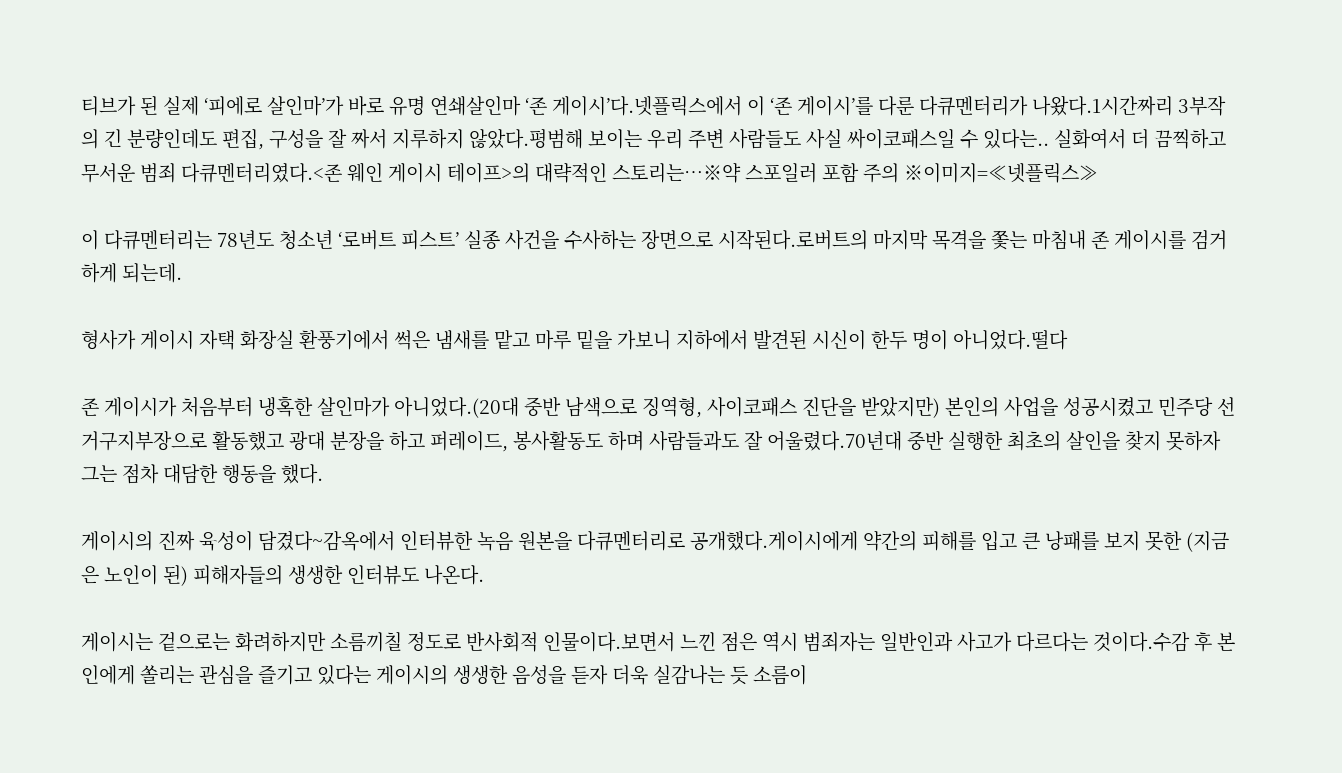티브가 된 실제 ‘피에로 살인마’가 바로 유명 연쇄살인마 ‘존 게이시’다.넷플릭스에서 이 ‘존 게이시’를 다룬 다큐멘터리가 나왔다.1시간짜리 3부작의 긴 분량인데도 편집, 구성을 잘 짜서 지루하지 않았다.평범해 보이는 우리 주변 사람들도 사실 싸이코패스일 수 있다는.. 실화여서 더 끔찍하고 무서운 범죄 다큐멘터리였다.<존 웨인 게이시 테이프>의 대략적인 스토리는…※약 스포일러 포함 주의 ※이미지=≪넷플릭스≫

이 다큐멘터리는 78년도 청소년 ‘로버트 피스트’ 실종 사건을 수사하는 장면으로 시작된다.로버트의 마지막 목격을 쫓는 마침내 존 게이시를 검거하게 되는데.

형사가 게이시 자택 화장실 환풍기에서 썩은 냄새를 맡고 마루 밑을 가보니 지하에서 발견된 시신이 한두 명이 아니었다.떨다

존 게이시가 처음부터 냉혹한 살인마가 아니었다.(20대 중반 남색으로 징역형, 사이코패스 진단을 받았지만) 본인의 사업을 성공시켰고 민주당 선거구지부장으로 활동했고 광대 분장을 하고 퍼레이드, 봉사활동도 하며 사람들과도 잘 어울렸다.70년대 중반 실행한 최초의 살인을 찾지 못하자 그는 점차 대담한 행동을 했다.

게이시의 진짜 육성이 담겼다~감옥에서 인터뷰한 녹음 원본을 다큐멘터리로 공개했다.게이시에게 약간의 피해를 입고 큰 낭패를 보지 못한 (지금은 노인이 된) 피해자들의 생생한 인터뷰도 나온다.

게이시는 겉으로는 화려하지만 소름끼칠 정도로 반사회적 인물이다.보면서 느낀 점은 역시 범죄자는 일반인과 사고가 다르다는 것이다.수감 후 본인에게 쏠리는 관심을 즐기고 있다는 게이시의 생생한 음성을 듣자 더욱 실감나는 듯 소름이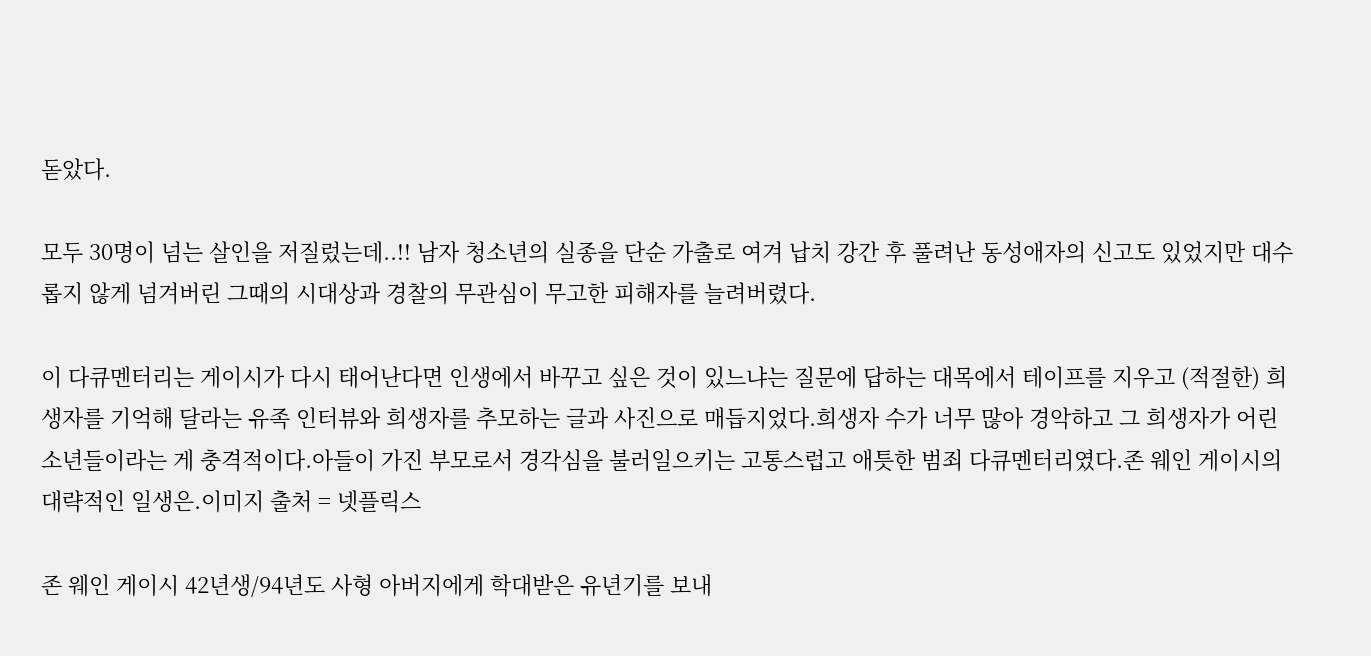돋았다.

모두 30명이 넘는 살인을 저질렀는데..!! 남자 청소년의 실종을 단순 가출로 여겨 납치 강간 후 풀려난 동성애자의 신고도 있었지만 대수롭지 않게 넘겨버린 그때의 시대상과 경찰의 무관심이 무고한 피해자를 늘려버렸다.

이 다큐멘터리는 게이시가 다시 태어난다면 인생에서 바꾸고 싶은 것이 있느냐는 질문에 답하는 대목에서 테이프를 지우고 (적절한) 희생자를 기억해 달라는 유족 인터뷰와 희생자를 추모하는 글과 사진으로 매듭지었다.희생자 수가 너무 많아 경악하고 그 희생자가 어린 소년들이라는 게 충격적이다.아들이 가진 부모로서 경각심을 불러일으키는 고통스럽고 애틋한 범죄 다큐멘터리였다.존 웨인 게이시의 대략적인 일생은.이미지 출처 = 넷플릭스

존 웨인 게이시 42년생/94년도 사형 아버지에게 학대받은 유년기를 보내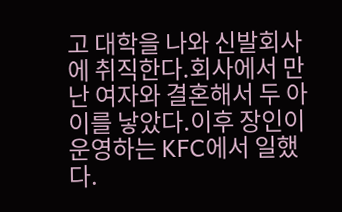고 대학을 나와 신발회사에 취직한다.회사에서 만난 여자와 결혼해서 두 아이를 낳았다.이후 장인이 운영하는 KFC에서 일했다.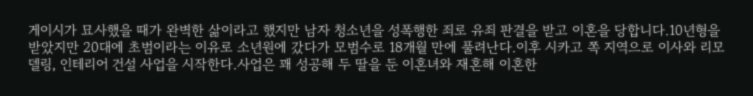게이시가 묘사했을 때가 완벽한 삶이라고 했지만 남자 청소년을 성폭행한 죄로 유죄 판결을 받고 이혼을 당합니다.10년형을 받았지만 20대에 초범이라는 이유로 소년원에 갔다가 모범수로 18개월 만에 풀려난다.이후 시카고 쪽 지역으로 이사와 리모델링, 인테리어 건설 사업을 시작한다.사업은 꽤 성공해 두 딸을 둔 이혼녀와 재혼해 이혼한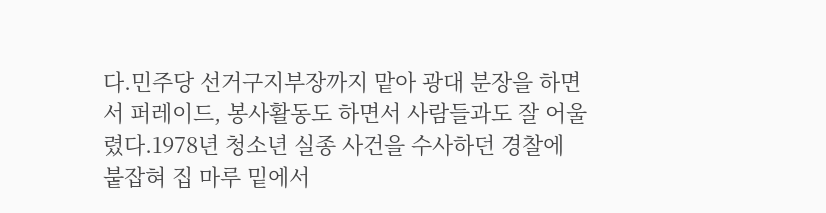다.민주당 선거구지부장까지 맡아 광대 분장을 하면서 퍼레이드, 봉사활동도 하면서 사람들과도 잘 어울렸다.1978년 청소년 실종 사건을 수사하던 경찰에 붙잡혀 집 마루 밑에서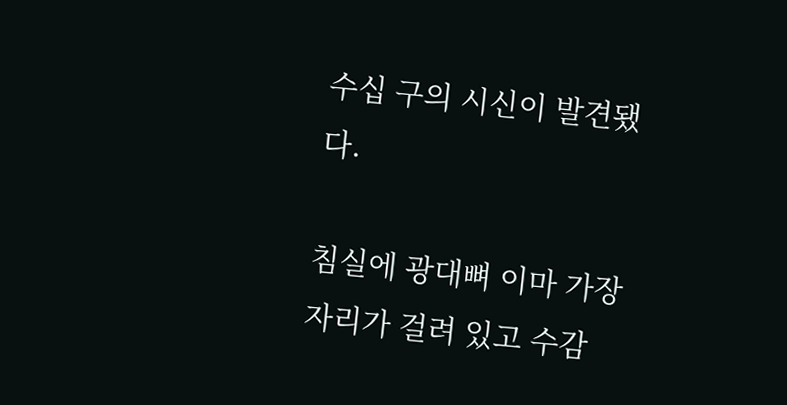수십 구의 시신이 발견됐다.

침실에 광대뼈 이마 가장자리가 걸려 있고 수감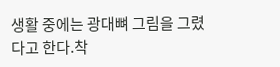생활 중에는 광대뼈 그림을 그렸다고 한다.착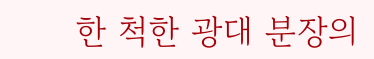한 척한 광대 분장의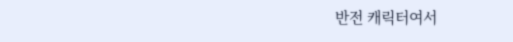반전 캐릭터여서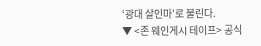‘광대 살인마’로 불린다.
▼ <존 웨인게시 테이프> 공식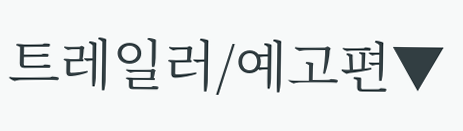트레일러/예고편▼